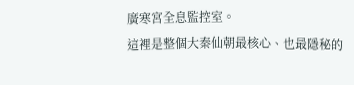廣寒宮全息監控室。
這裡是整個大秦仙朝最核心、也最隱秘的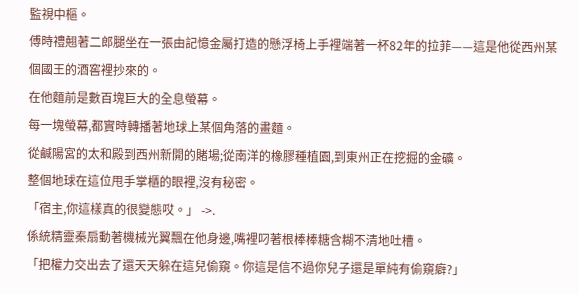監視中樞。
傅時禮翹著二郎腿坐在一張由記憶金屬打造的懸浮椅上手裡端著一杯82年的拉菲——這是他從西州某個國王的酒窖裡抄來的。
在他麵前是數百塊巨大的全息螢幕。
每一塊螢幕,都實時轉播著地球上某個角落的畫麵。
從鹹陽宮的太和殿到西州新開的賭場;從南洋的橡膠種植園,到東州正在挖掘的金礦。
整個地球在這位甩手掌櫃的眼裡,沒有秘密。
「宿主,你這樣真的很變態哎。」 ->.
係統精靈秦扇動著機械光翼飄在他身邊,嘴裡叼著根棒棒糖含糊不清地吐槽。
「把權力交出去了還天天躲在這兒偷窺。你這是信不過你兒子還是單純有偷窺癖?」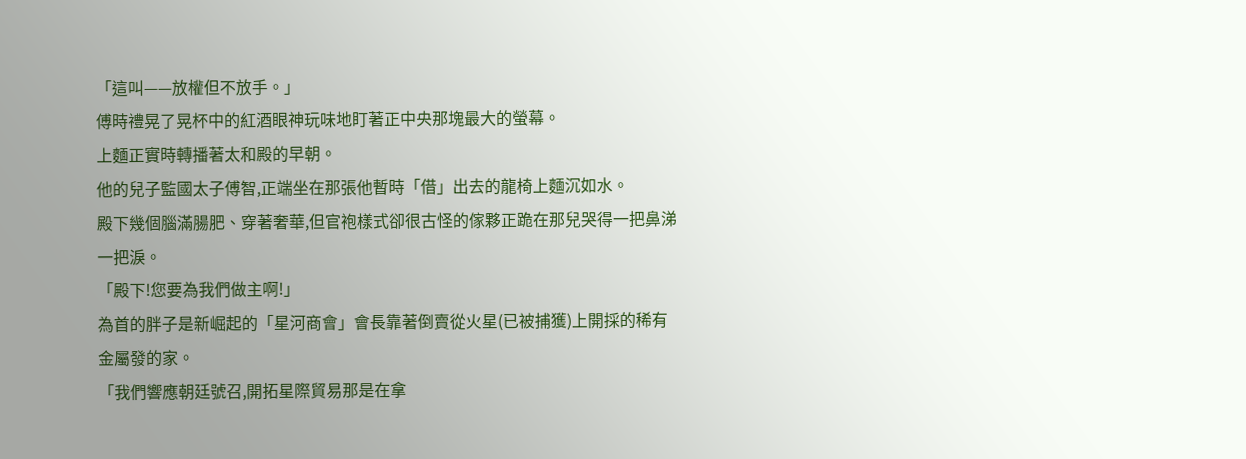「這叫——放權但不放手。」
傅時禮晃了晃杯中的紅酒眼神玩味地盯著正中央那塊最大的螢幕。
上麵正實時轉播著太和殿的早朝。
他的兒子監國太子傅智,正端坐在那張他暫時「借」出去的龍椅上麵沉如水。
殿下幾個腦滿腸肥、穿著奢華,但官袍樣式卻很古怪的傢夥正跪在那兒哭得一把鼻涕一把淚。
「殿下!您要為我們做主啊!」
為首的胖子是新崛起的「星河商會」會長靠著倒賣從火星(已被捕獲)上開採的稀有金屬發的家。
「我們響應朝廷號召,開拓星際貿易那是在拿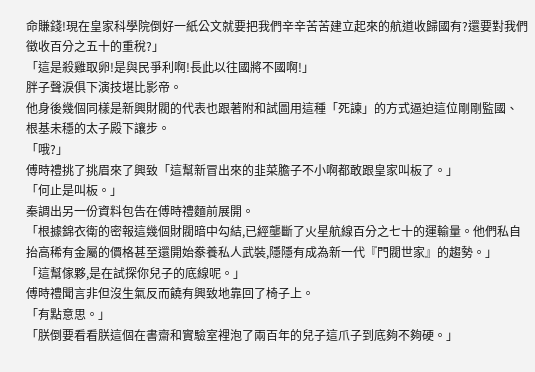命賺錢!現在皇家科學院倒好一紙公文就要把我們辛辛苦苦建立起來的航道收歸國有?還要對我們徵收百分之五十的重稅?」
「這是殺雞取卵!是與民爭利啊!長此以往國將不國啊!」
胖子聲淚俱下演技堪比影帝。
他身後幾個同樣是新興財閥的代表也跟著附和試圖用這種「死諫」的方式逼迫這位剛剛監國、根基未穩的太子殿下讓步。
「哦?」
傅時禮挑了挑眉來了興致「這幫新冒出來的韭菜膽子不小啊都敢跟皇家叫板了。」
「何止是叫板。」
秦調出另一份資料包告在傅時禮麵前展開。
「根據錦衣衛的密報這幾個財閥暗中勾結,已經壟斷了火星航線百分之七十的運輸量。他們私自抬高稀有金屬的價格甚至還開始豢養私人武裝,隱隱有成為新一代『門閥世家』的趨勢。」
「這幫傢夥,是在試探你兒子的底線呢。」
傅時禮聞言非但沒生氣反而饒有興致地靠回了椅子上。
「有點意思。」
「朕倒要看看朕這個在書齋和實驗室裡泡了兩百年的兒子這爪子到底夠不夠硬。」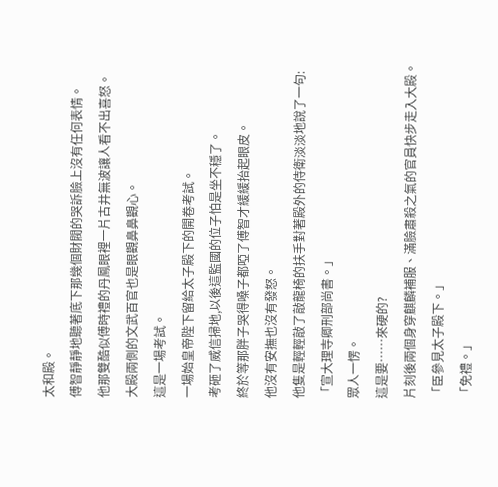太和殿。
傅智靜靜地聽著底下那幾個財閥的哭訴臉上沒有任何表情。
他那雙酷似傅時禮的丹鳳眼裡一片古井無波讓人看不出喜怒。
大殿兩側的文武百官也是眼觀鼻鼻觀心。
這是一場考試。
一場始皇帝陛下留給太子殿下的開卷考試。
考砸了威信掃地,以後這監國的位子怕是坐不穩了。
終於等那胖子哭得嗓子都啞了傅智才緩緩抬起眼皮。
他沒有安撫也沒有發怒。
他隻是輕輕敲了敲龍椅的扶手對著殿外的侍衛淡淡地說了一句:
「宣大理寺卿刑部尚書。」
眾人一愣。
這是要……來硬的?
片刻後兩個身穿麒麟補服、滿臉肅殺之氣的官員快步走入大殿。
「臣參見太子殿下。」
「免禮。」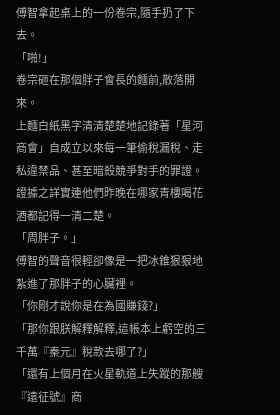傅智拿起桌上的一份卷宗,隨手扔了下去。
「啪!」
卷宗砸在那個胖子會長的麵前,散落開來。
上麵白紙黑字清清楚楚地記錄著「星河商會」自成立以來每一筆偷稅漏稅、走私違禁品、甚至暗殺競爭對手的罪證。
證據之詳實連他們昨晚在哪家青樓喝花酒都記得一清二楚。
「周胖子。」
傅智的聲音很輕卻像是一把冰錐狠狠地紮進了那胖子的心臟裡。
「你剛才說你是在為國賺錢?」
「那你跟朕解釋解釋,這帳本上虧空的三千萬『秦元』稅款去哪了?」
「還有上個月在火星軌道上失蹤的那艘『遠征號』商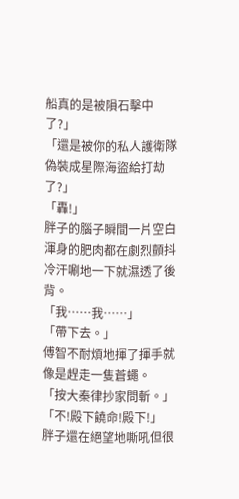船真的是被隕石擊中了?」
「還是被你的私人護衛隊偽裝成星際海盜給打劫了?」
「轟!」
胖子的腦子瞬間一片空白渾身的肥肉都在劇烈顫抖冷汗唰地一下就濕透了後背。
「我……我……」
「帶下去。」
傅智不耐煩地揮了揮手就像是趕走一隻蒼蠅。
「按大秦律抄家問斬。」
「不!殿下饒命!殿下!」
胖子還在絕望地嘶吼但很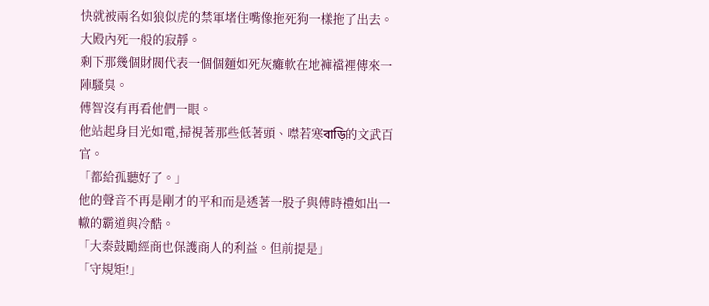快就被兩名如狼似虎的禁軍堵住嘴像拖死狗一樣拖了出去。
大殿內死一般的寂靜。
剩下那幾個財閥代表一個個麵如死灰癱軟在地褲襠裡傳來一陣騷臭。
傅智沒有再看他們一眼。
他站起身目光如電,掃視著那些低著頭、噤若寒বাড়ি的文武百官。
「都給孤聽好了。」
他的聲音不再是剛才的平和而是透著一股子與傅時禮如出一轍的霸道與冷酷。
「大秦鼓勵經商也保護商人的利益。但前提是」
「守規矩!」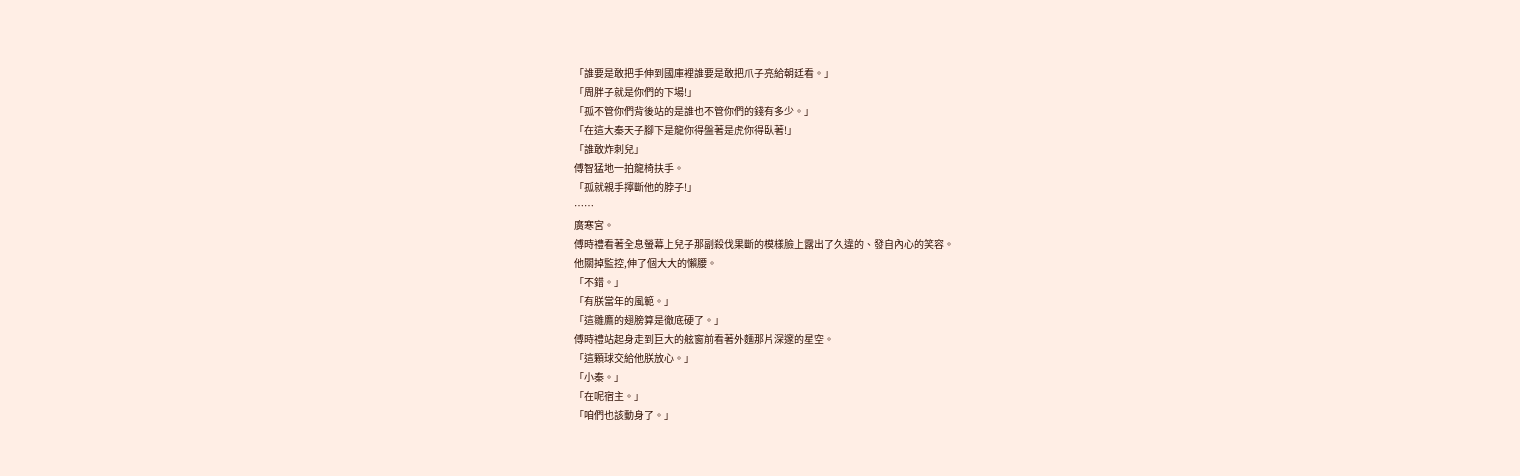「誰要是敢把手伸到國庫裡誰要是敢把爪子亮給朝廷看。」
「周胖子就是你們的下場!」
「孤不管你們背後站的是誰也不管你們的錢有多少。」
「在這大秦天子腳下是龍你得盤著是虎你得臥著!」
「誰敢炸刺兒」
傅智猛地一拍龍椅扶手。
「孤就親手擰斷他的脖子!」
……
廣寒宮。
傅時禮看著全息螢幕上兒子那副殺伐果斷的模樣臉上露出了久違的、發自內心的笑容。
他關掉監控,伸了個大大的懶腰。
「不錯。」
「有朕當年的風範。」
「這雛鷹的翅膀算是徹底硬了。」
傅時禮站起身走到巨大的舷窗前看著外麵那片深邃的星空。
「這顆球交給他朕放心。」
「小秦。」
「在呢宿主。」
「咱們也該動身了。」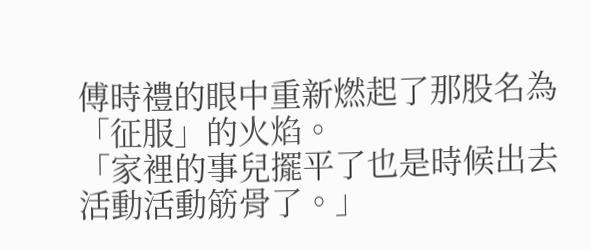傅時禮的眼中重新燃起了那股名為「征服」的火焰。
「家裡的事兒擺平了也是時候出去活動活動筋骨了。」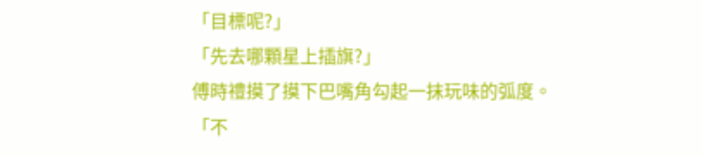「目標呢?」
「先去哪顆星上插旗?」
傅時禮摸了摸下巴嘴角勾起一抹玩味的弧度。
「不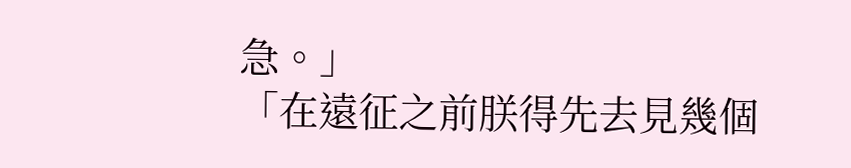急。」
「在遠征之前朕得先去見幾個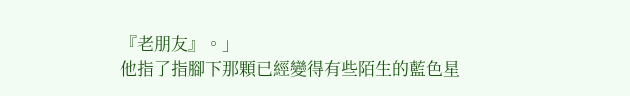『老朋友』。」
他指了指腳下那顆已經變得有些陌生的藍色星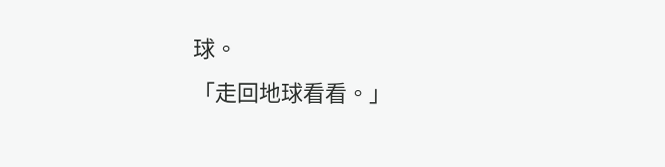球。
「走回地球看看。」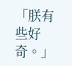「朕有些好奇。」